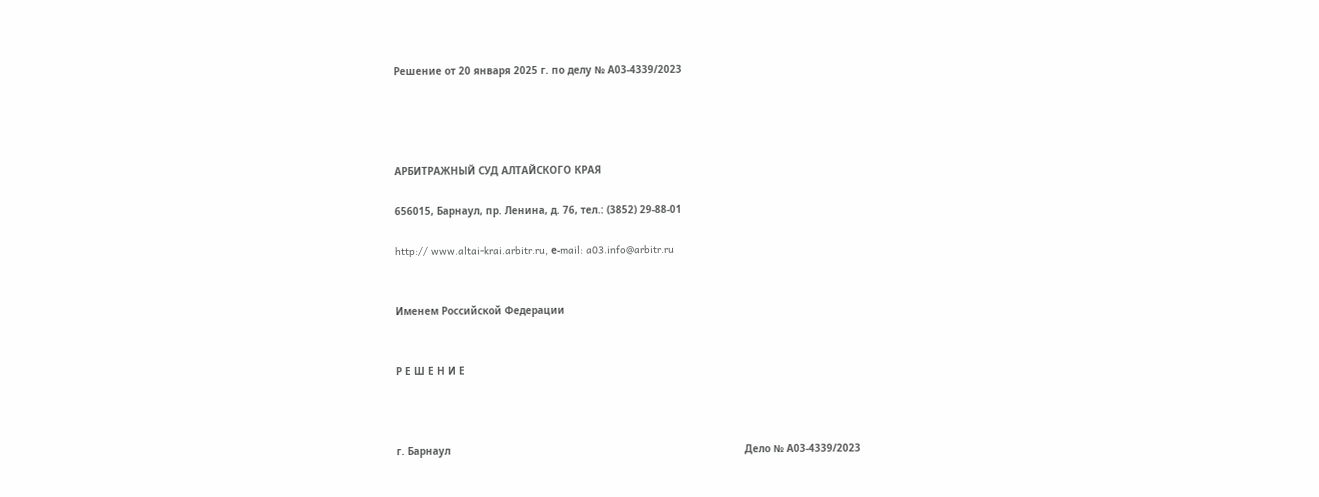Решение от 20 января 2025 г. по делу № А03-4339/2023




АРБИТРАЖНЫЙ СУД АЛТАЙСКОГО КРАЯ

656015, Барнаул, пр. Ленина, д. 76, тел.: (3852) 29-88-01

http:// www.altai-krai.arbitr.ru, е-mail: a03.info@arbitr.ru


Именем Российской Федерации


Р Е Ш Е Н И Е



г. Барнаул                                                                                                  Дело № А03-4339/2023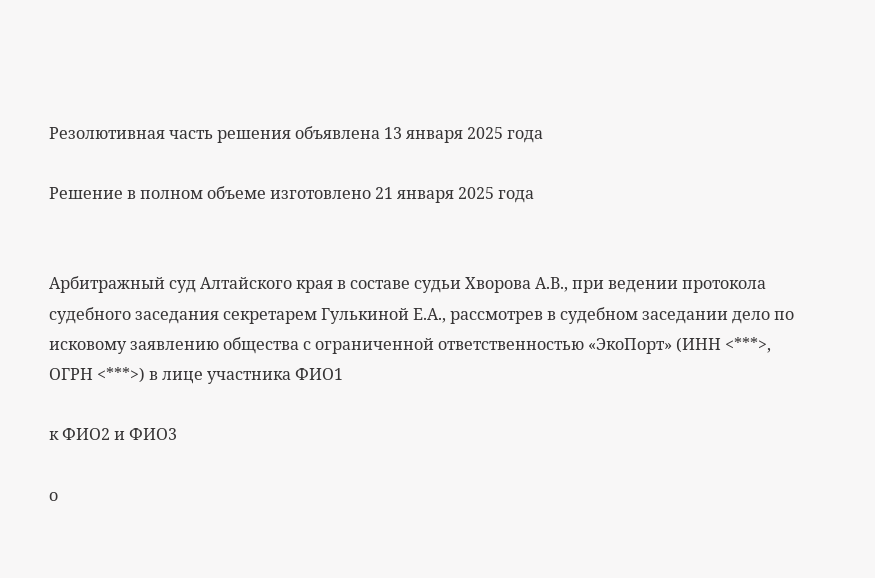Резолютивная часть решения объявлена 13 января 2025 года

Решение в полном объеме изготовлено 21 января 2025 года


Арбитражный суд Алтайского края в составе судьи Хворова А.В., при ведении протокола судебного заседания секретарем Гулькиной Е.А., рассмотрев в судебном заседании дело по исковому заявлению общества с ограниченной ответственностью «ЭкоПорт» (ИНН <***>, ОГРН <***>) в лице участника ФИО1

к ФИО2 и ФИО3

о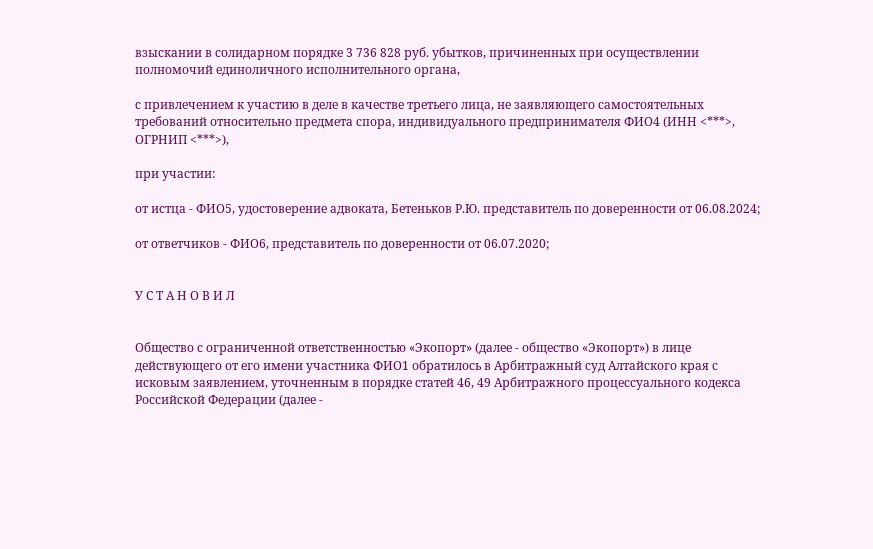взыскании в солидарном порядке 3 736 828 руб. убытков, причиненных при осуществлении полномочий единоличного исполнительного органа,

с привлечением к участию в деле в качестве третьего лица, не заявляющего самостоятельных требований относительно предмета спора, индивидуального предпринимателя ФИО4 (ИНН <***>, ОГРНИП <***>),

при участии:

от истца - ФИО5, удостоверение адвоката, Бетеньков Р.Ю. представитель по доверенности от 06.08.2024;

от ответчиков - ФИО6, представитель по доверенности от 06.07.2020;


У С Т А Н О В И Л


Общество с ограниченной ответственностью «Экопорт» (далее - общество «Экопорт») в лице действующего от его имени участника ФИО1 обратилось в Арбитражный суд Алтайского края с исковым заявлением, уточненным в порядке статей 46, 49 Арбитражного процессуального кодекса Российской Федерации (далее -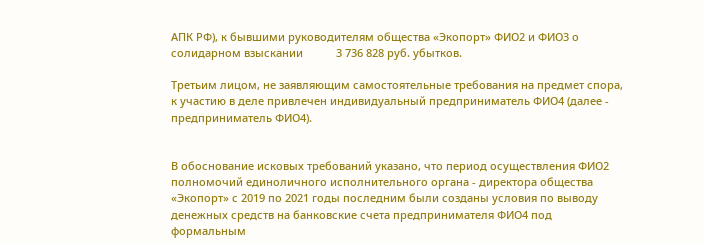АПК РФ), к бывшими руководителям общества «Экопорт» ФИО2 и ФИО3 о солидарном взыскании           3 736 828 руб. убытков.

Третьим лицом, не заявляющим самостоятельные требования на предмет спора, к участию в деле привлечен индивидуальный предприниматель ФИО4 (далее - предприниматель ФИО4).


В обоснование исковых требований указано, что период осуществления ФИО2 полномочий единоличного исполнительного органа - директора общества «Экопорт» с 2019 по 2021 годы последним были созданы условия по выводу денежных средств на банковские счета предпринимателя ФИО4 под формальным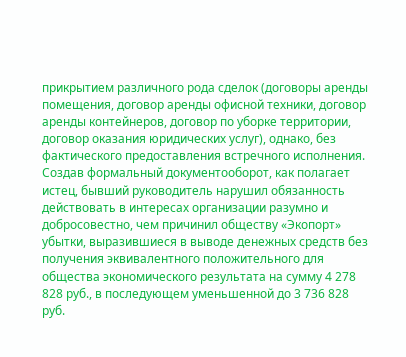прикрытием различного рода сделок (договоры аренды помещения, договор аренды офисной техники, договор аренды контейнеров, договор по уборке территории, договор оказания юридических услуг), однако, без фактического предоставления встречного исполнения. Создав формальный документооборот, как полагает истец, бывший руководитель нарушил обязанность действовать в интересах организации разумно и добросовестно, чем причинил обществу «Экопорт» убытки, выразившиеся в выводе денежных средств без получения эквивалентного положительного для общества экономического результата на сумму 4 278 828 руб., в последующем уменьшенной до 3 736 828 руб.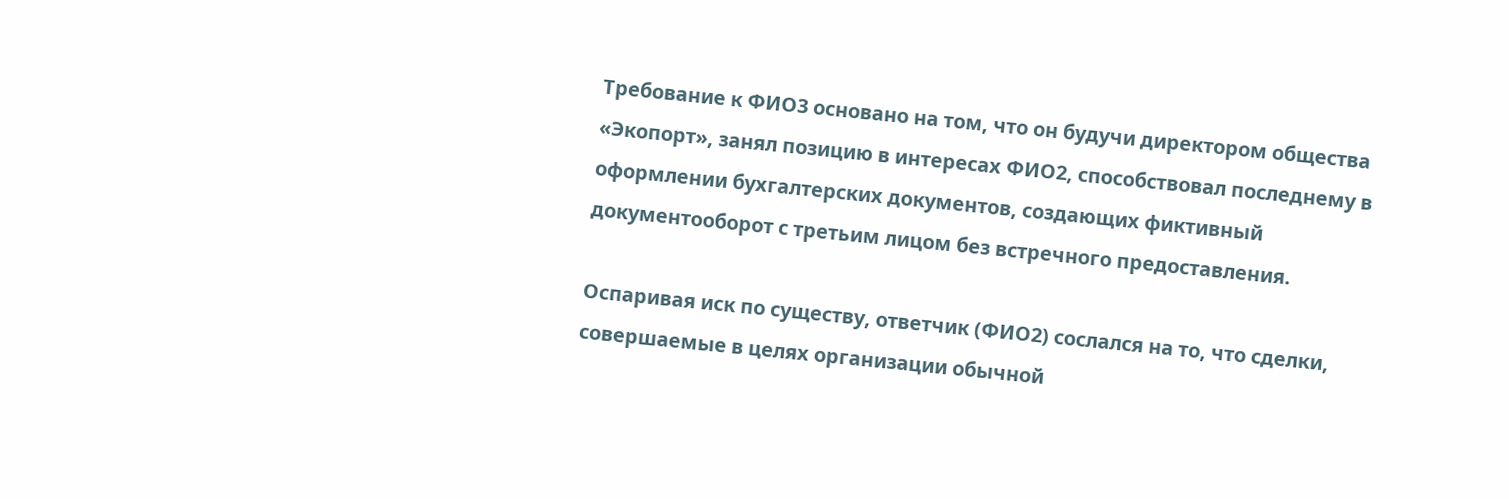Требование к ФИО3 основано на том, что он будучи директором общества «Экопорт», занял позицию в интересах ФИО2, способствовал последнему в оформлении бухгалтерских документов, создающих фиктивный документооборот с третьим лицом без встречного предоставления.

Оспаривая иск по существу, ответчик (ФИО2) сослался на то, что сделки, совершаемые в целях организации обычной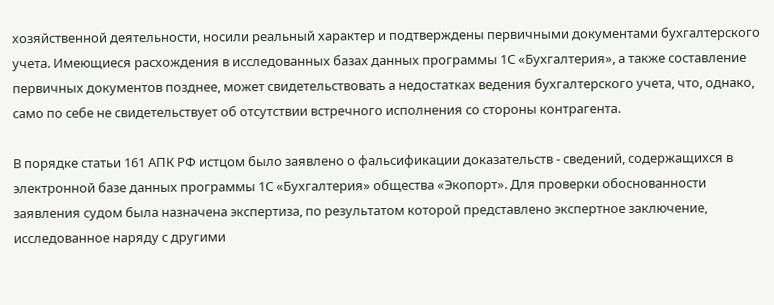хозяйственной деятельности, носили реальный характер и подтверждены первичными документами бухгалтерского учета. Имеющиеся расхождения в исследованных базах данных программы 1С «Бухгалтерия», а также составление первичных документов позднее, может свидетельствовать а недостатках ведения бухгалтерского учета, что, однако, само по себе не свидетельствует об отсутствии встречного исполнения со стороны контрагента.

В порядке статьи 161 АПК РФ истцом было заявлено о фальсификации доказательств - сведений, содержащихся в электронной базе данных программы 1С «Бухгалтерия» общества «Экопорт». Для проверки обоснованности заявления судом была назначена экспертиза, по результатом которой представлено экспертное заключение, исследованное наряду с другими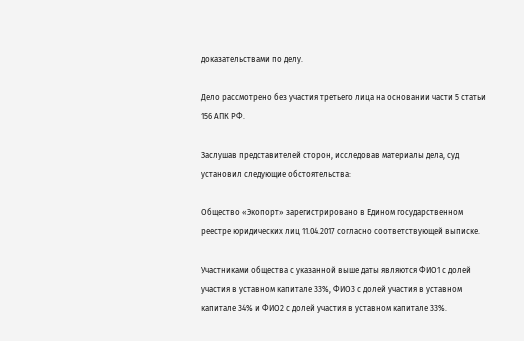доказательствами по делу.

Дело рассмотрено без участия третьего лица на основании части 5 статьи 156 АПК РФ.

Заслушав представителей сторон, исследовав материалы дела, суд установил следующие обстоятельства:

Общество «Экопорт» зарегистрировано в Едином государственном реестре юридических лиц 11.04.2017 согласно соответствующей выписке.

Участниками общества с указанной выше даты являются ФИО1 с долей участия в уставном капитале 33%, ФИО3 с долей участия в уставном капитале 34% и ФИО2 с долей участия в уставном капитале 33%.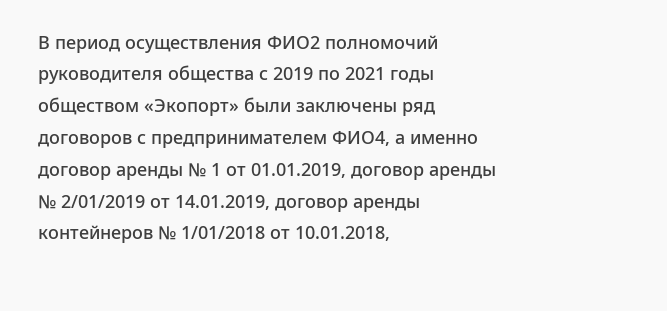В период осуществления ФИО2 полномочий руководителя общества с 2019 по 2021 годы обществом «Экопорт» были заключены ряд договоров с предпринимателем ФИО4, а именно договор аренды № 1 от 01.01.2019, договор аренды № 2/01/2019 от 14.01.2019, договор аренды контейнеров № 1/01/2018 от 10.01.2018,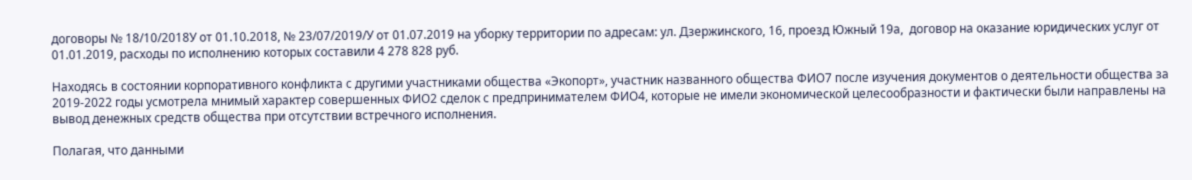договоры № 18/10/2018У от 01.10.2018, № 23/07/2019/У от 01.07.2019 на уборку территории по адресам: ул. Дзержинского, 16, проезд Южный 19а,  договор на оказание юридических услуг от 01.01.2019, расходы по исполнению которых составили 4 278 828 руб.

Находясь в состоянии корпоративного конфликта с другими участниками общества «Экопорт», участник названного общества ФИО7 после изучения документов о деятельности общества за 2019-2022 годы усмотрела мнимый характер совершенных ФИО2 сделок с предпринимателем ФИО4, которые не имели экономической целесообразности и фактически были направлены на вывод денежных средств общества при отсутствии встречного исполнения.

Полагая, что данными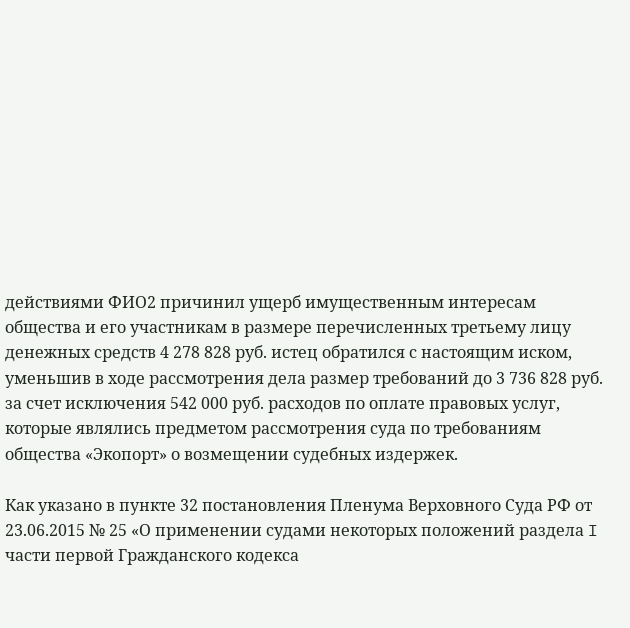действиями ФИО2 причинил ущерб имущественным интересам общества и его участникам в размере перечисленных третьему лицу денежных средств 4 278 828 руб. истец обратился с настоящим иском, уменьшив в ходе рассмотрения дела размер требований до 3 736 828 руб. за счет исключения 542 000 руб. расходов по оплате правовых услуг, которые являлись предметом рассмотрения суда по требованиям общества «Экопорт» о возмещении судебных издержек.

Как указано в пункте 32 постановления Пленума Верховного Суда РФ от 23.06.2015 № 25 «О применении судами некоторых положений раздела I части первой Гражданского кодекса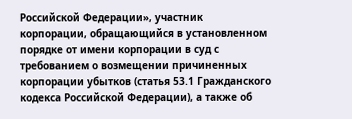Российской Федерации», участник корпорации, обращающийся в установленном порядке от имени корпорации в суд с требованием о возмещении причиненных корпорации убытков (статья 53.1 Гражданского кодекса Российской Федерации), а также об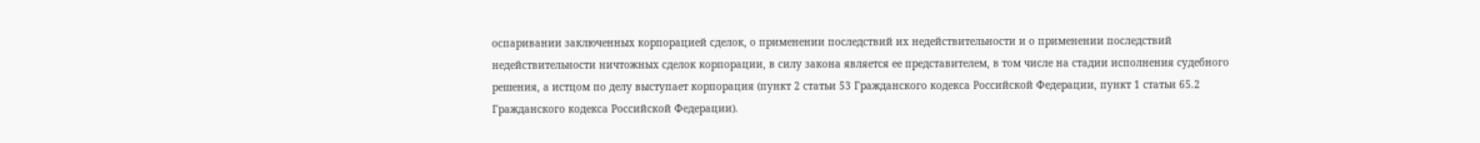оспаривании заключенных корпорацией сделок, о применении последствий их недействительности и о применении последствий недействительности ничтожных сделок корпорации, в силу закона является ее представителем, в том числе на стадии исполнения судебного решения, а истцом по делу выступает корпорация (пункт 2 статьи 53 Гражданского кодекса Российской Федерации, пункт 1 статьи 65.2 Гражданского кодекса Российской Федерации).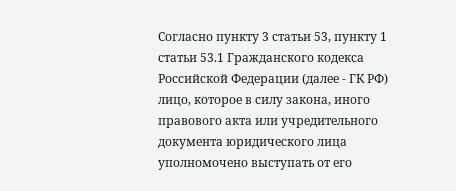Согласно пункту 3 статьи 53, пункту 1 статьи 53.1 Гражданского кодекса Российской Федерации (далее - ГК РФ) лицо, которое в силу закона, иного правового акта или учредительного документа юридического лица уполномочено выступать от его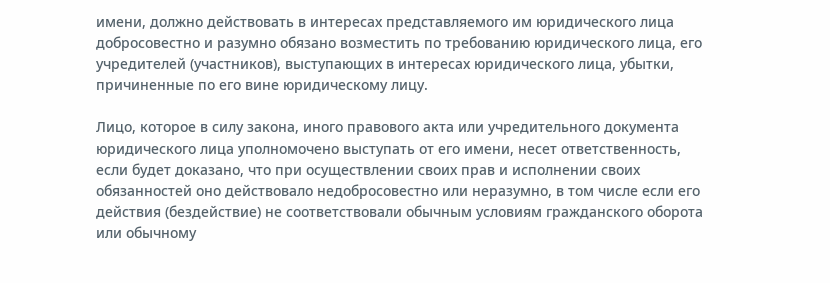имени, должно действовать в интересах представляемого им юридического лица добросовестно и разумно обязано возместить по требованию юридического лица, его учредителей (участников), выступающих в интересах юридического лица, убытки, причиненные по его вине юридическому лицу.

Лицо, которое в силу закона, иного правового акта или учредительного документа юридического лица уполномочено выступать от его имени, несет ответственность, если будет доказано, что при осуществлении своих прав и исполнении своих обязанностей оно действовало недобросовестно или неразумно, в том числе если его действия (бездействие) не соответствовали обычным условиям гражданского оборота или обычному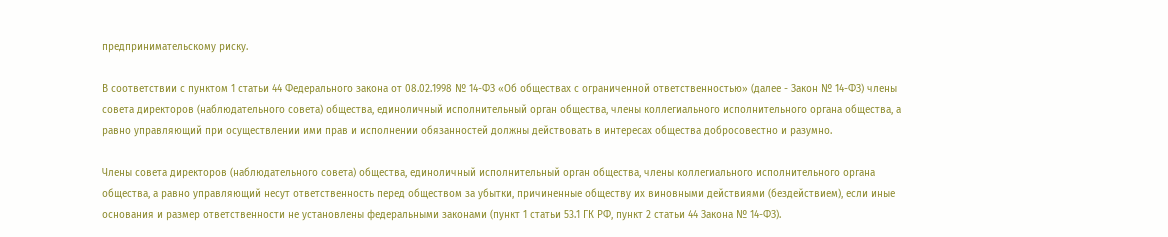предпринимательскому риску.

В соответствии с пунктом 1 статьи 44 Федерального закона от 08.02.1998 № 14-ФЗ «Об обществах с ограниченной ответственностью» (далее - Закон № 14-ФЗ) члены совета директоров (наблюдательного совета) общества, единоличный исполнительный орган общества, члены коллегиального исполнительного органа общества, а равно управляющий при осуществлении ими прав и исполнении обязанностей должны действовать в интересах общества добросовестно и разумно.

Члены совета директоров (наблюдательного совета) общества, единоличный исполнительный орган общества, члены коллегиального исполнительного органа общества, а равно управляющий несут ответственность перед обществом за убытки, причиненные обществу их виновными действиями (бездействием), если иные основания и размер ответственности не установлены федеральными законами (пункт 1 статьи 53.1 ГК РФ, пункт 2 статьи 44 Закона № 14-ФЗ).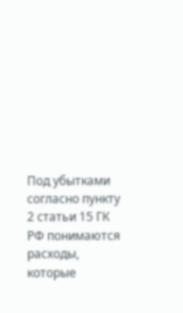Под убытками согласно пункту 2 статьи 15 ГК РФ понимаются расходы, которые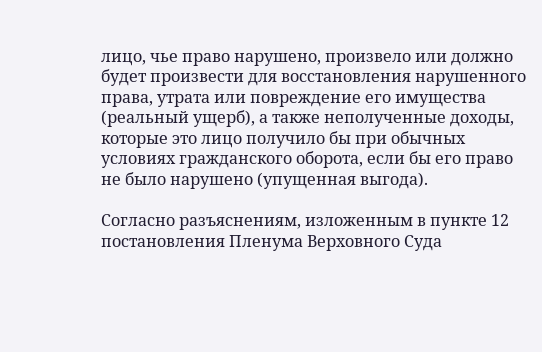лицо, чье право нарушено, произвело или должно будет произвести для восстановления нарушенного права, утрата или повреждение его имущества (реальный ущерб), а также неполученные доходы, которые это лицо получило бы при обычных условиях гражданского оборота, если бы его право не было нарушено (упущенная выгода).

Согласно разъяснениям, изложенным в пункте 12 постановления Пленума Верховного Суда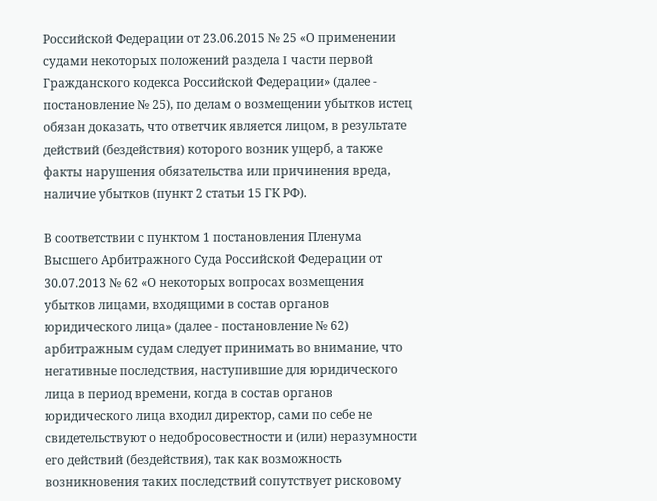Российской Федерации от 23.06.2015 № 25 «О применении судами некоторых положений раздела I части первой Гражданского кодекса Российской Федерации» (далее - постановление № 25), по делам о возмещении убытков истец обязан доказать, что ответчик является лицом, в результате действий (бездействия) которого возник ущерб, а также факты нарушения обязательства или причинения вреда, наличие убытков (пункт 2 статьи 15 ГК РФ).

В соответствии с пунктом 1 постановления Пленума Высшего Арбитражного Суда Российской Федерации от 30.07.2013 № 62 «О некоторых вопросах возмещения убытков лицами, входящими в состав органов юридического лица» (далее - постановление № 62) арбитражным судам следует принимать во внимание, что негативные последствия, наступившие для юридического лица в период времени, когда в состав органов юридического лица входил директор, сами по себе не свидетельствуют о недобросовестности и (или) неразумности его действий (бездействия), так как возможность возникновения таких последствий сопутствует рисковому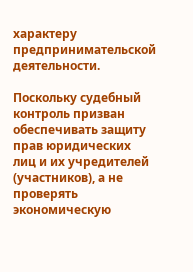характеру предпринимательской деятельности.

Поскольку судебный контроль призван обеспечивать защиту прав юридических лиц и их учредителей (участников), а не проверять экономическую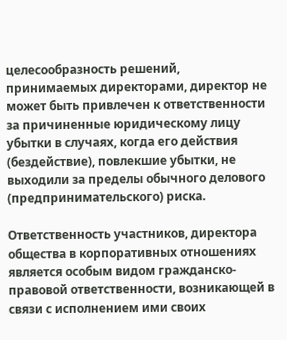целесообразность решений, принимаемых директорами, директор не может быть привлечен к ответственности за причиненные юридическому лицу убытки в случаях, когда его действия (бездействие), повлекшие убытки, не выходили за пределы обычного делового (предпринимательского) риска.

Ответственность участников, директора общества в корпоративных отношениях является особым видом гражданско-правовой ответственности, возникающей в связи с исполнением ими своих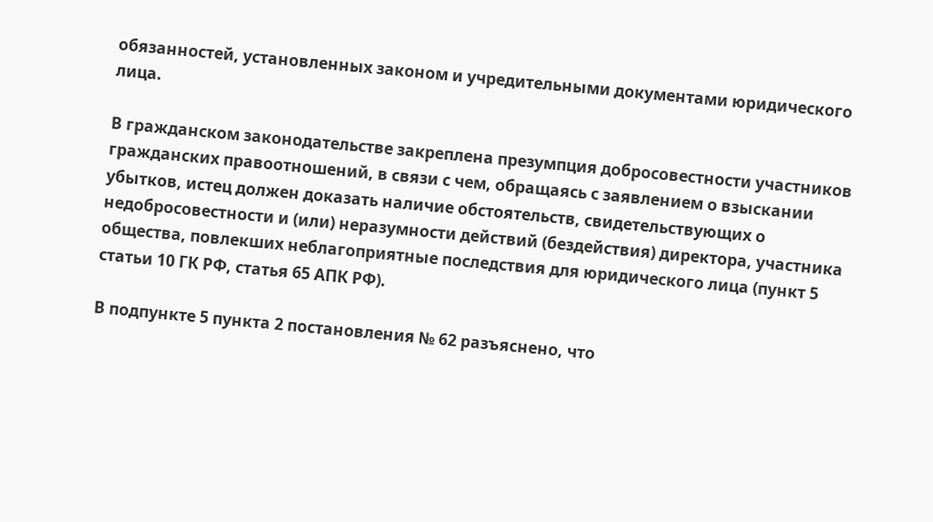обязанностей, установленных законом и учредительными документами юридического лица.

В гражданском законодательстве закреплена презумпция добросовестности участников гражданских правоотношений, в связи с чем, обращаясь с заявлением о взыскании убытков, истец должен доказать наличие обстоятельств, свидетельствующих о недобросовестности и (или) неразумности действий (бездействия) директора, участника общества, повлекших неблагоприятные последствия для юридического лица (пункт 5 статьи 10 ГК РФ, статья 65 АПК РФ).

В подпункте 5 пункта 2 постановления № 62 разъяснено, что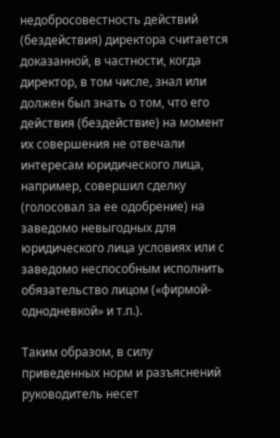недобросовестность действий (бездействия) директора считается доказанной, в частности, когда директор, в том числе, знал или должен был знать о том, что его действия (бездействие) на момент их совершения не отвечали интересам юридического лица, например, совершил сделку (голосовал за ее одобрение) на заведомо невыгодных для юридического лица условиях или с заведомо неспособным исполнить обязательство лицом («фирмой-однодневкой» и т.п.).

Таким образом, в силу приведенных норм и разъяснений руководитель несет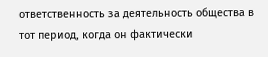ответственность за деятельность общества в тот период, когда он фактически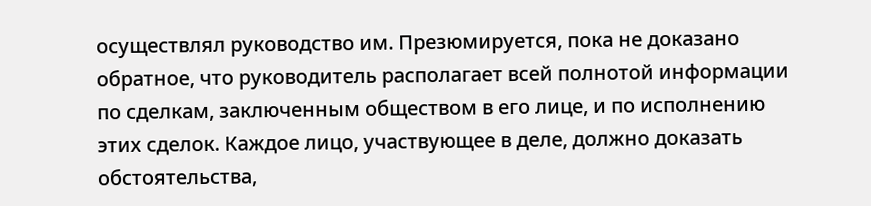осуществлял руководство им. Презюмируется, пока не доказано обратное, что руководитель располагает всей полнотой информации по сделкам, заключенным обществом в его лице, и по исполнению этих сделок. Каждое лицо, участвующее в деле, должно доказать обстоятельства,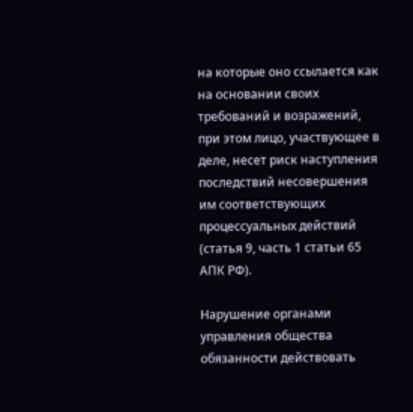на которые оно ссылается как на основании своих требований и возражений, при этом лицо, участвующее в деле, несет риск наступления последствий несовершения им соответствующих процессуальных действий (статья 9, часть 1 статьи 65 АПК РФ).

Нарушение органами управления общества обязанности действовать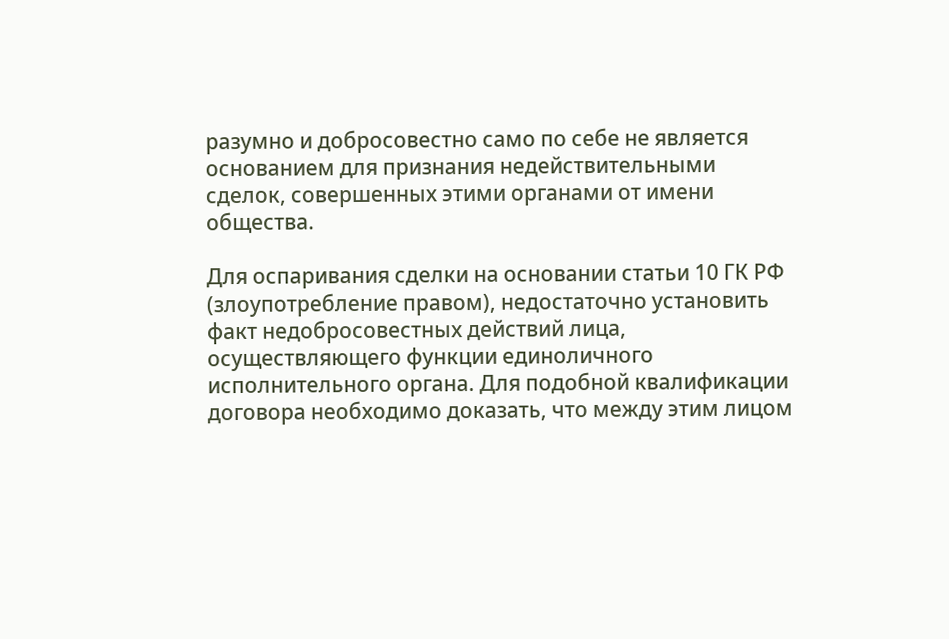разумно и добросовестно само по себе не является основанием для признания недействительными сделок, совершенных этими органами от имени общества.

Для оспаривания сделки на основании статьи 10 ГК РФ (злоупотребление правом), недостаточно установить факт недобросовестных действий лица, осуществляющего функции единоличного исполнительного органа. Для подобной квалификации договора необходимо доказать, что между этим лицом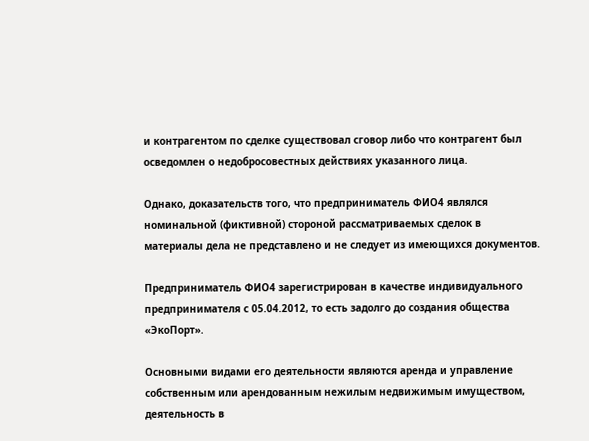и контрагентом по сделке существовал сговор либо что контрагент был осведомлен о недобросовестных действиях указанного лица.

Однако, доказательств того, что предприниматель ФИО4 являлся номинальной (фиктивной) стороной рассматриваемых сделок в материалы дела не представлено и не следует из имеющихся документов.

Предприниматель ФИО4 зарегистрирован в качестве индивидуального предпринимателя с 05.04.2012, то есть задолго до создания общества «ЭкоПорт».

Основными видами его деятельности являются аренда и управление собственным или арендованным нежилым недвижимым имуществом, деятельность в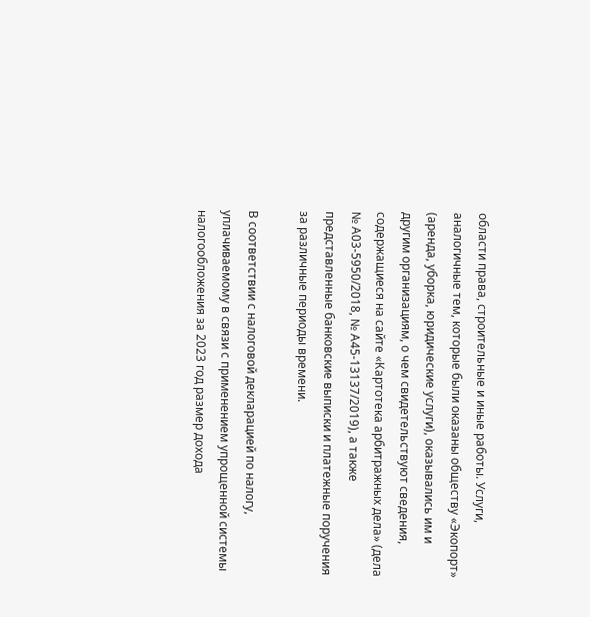области права, строительные и иные работы. Услуги, аналогичные тем, которые были оказаны обществу «Экопорт» (аренда, уборка, юридические услуги), оказывались им и другим организациям, о чем свидетельствуют сведения, содержащиеся на сайте «Картотека арбитражных дела» (дела № А03-5950/2018, № А45-13137/2019), а также представленные банковские выписки и платежные поручения за различные периоды времени.

В соответствии с налоговой декларацией по налогу, уплачиваемому в связи с применением упрощенной системы налогообложения за 2023 год размер дохода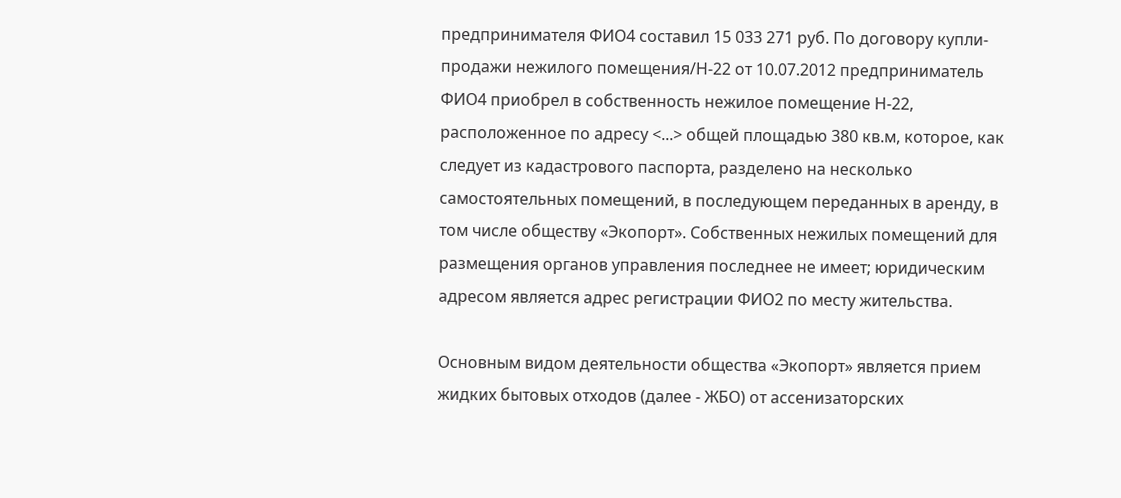предпринимателя ФИО4 составил 15 033 271 руб. По договору купли-продажи нежилого помещения/Н-22 от 10.07.2012 предприниматель ФИО4 приобрел в собственность нежилое помещение Н-22, расположенное по адресу <...> общей площадью 380 кв.м, которое, как следует из кадастрового паспорта, разделено на несколько самостоятельных помещений, в последующем переданных в аренду, в том числе обществу «Экопорт». Собственных нежилых помещений для размещения органов управления последнее не имеет; юридическим адресом является адрес регистрации ФИО2 по месту жительства.

Основным видом деятельности общества «Экопорт» является прием жидких бытовых отходов (далее - ЖБО) от ассенизаторских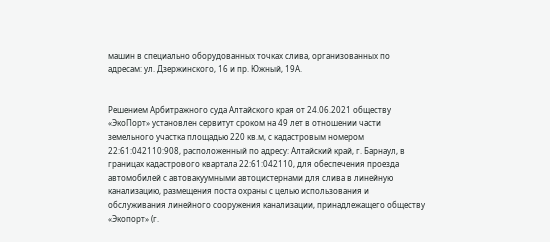машин в специально оборудованных точках слива, организованных по адресам: ул. Дзержинского, 16 и пр. Южный, 19А.


Решением Арбитражного суда Алтайского края от 24.06.2021 обществу «ЭкоПорт» установлен сервитут сроком на 49 лет в отношении части земельного участка площадью 220 кв.м, с кадастровым номером 22:61:042110:908, расположенный по адресу: Алтайский край, г. Барнаул, в границах кадастрового квартала 22:61:042110, для обеспечения проезда автомобилей с автовакуумными автоцистернами для слива в линейную канализацию, размещения поста охраны с целью использования и обслуживания линейного сооружения канализации, принадлежащего обществу «Экопорт» (г.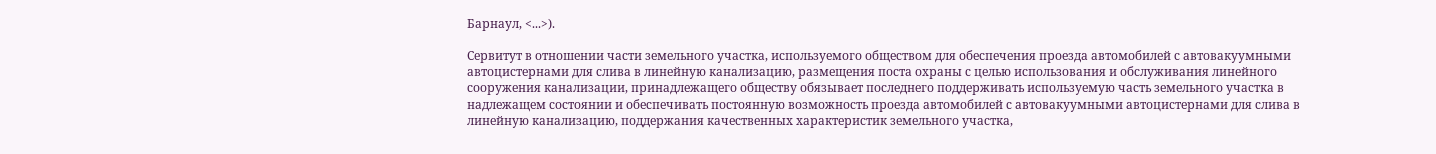Барнаул, <...>).

Сервитут в отношении части земельного участка, используемого обществом для обеспечения проезда автомобилей с автовакуумными автоцистернами для слива в линейную канализацию, размещения поста охраны с целью использования и обслуживания линейного сооружения канализации, принадлежащего обществу обязывает последнего поддерживать используемую часть земельного участка в надлежащем состоянии и обеспечивать постоянную возможность проезда автомобилей с автовакуумными автоцистернами для слива в линейную канализацию, поддержания качественных характеристик земельного участка,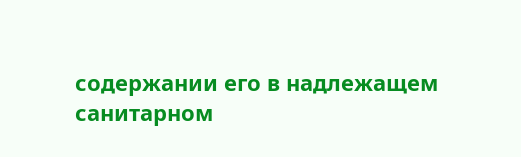содержании его в надлежащем санитарном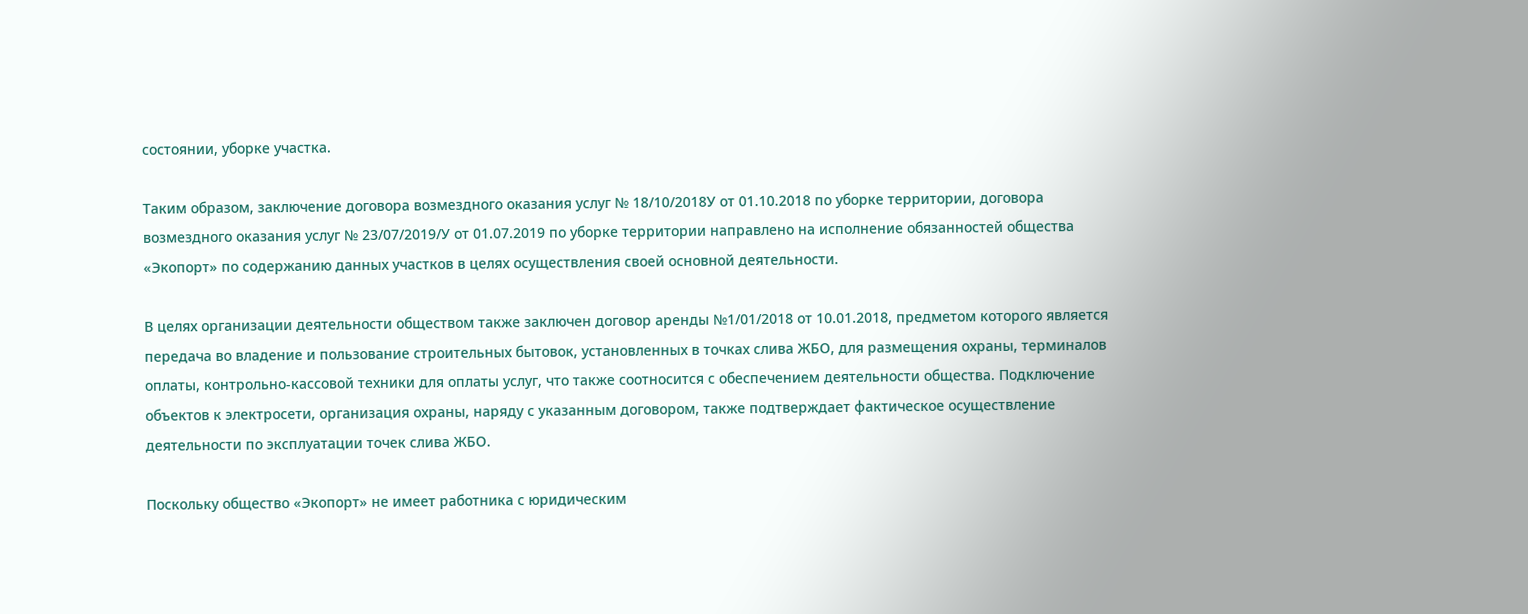состоянии, уборке участка.

Таким образом, заключение договора возмездного оказания услуг № 18/10/2018У от 01.10.2018 по уборке территории, договора возмездного оказания услуг № 23/07/2019/У от 01.07.2019 по уборке территории направлено на исполнение обязанностей общества «Экопорт» по содержанию данных участков в целях осуществления своей основной деятельности.

В целях организации деятельности обществом также заключен договор аренды №1/01/2018 от 10.01.2018, предметом которого является передача во владение и пользование строительных бытовок, установленных в точках слива ЖБО, для размещения охраны, терминалов оплаты, контрольно-кассовой техники для оплаты услуг, что также соотносится с обеспечением деятельности общества. Подключение объектов к электросети, организация охраны, наряду с указанным договором, также подтверждает фактическое осуществление деятельности по эксплуатации точек слива ЖБО.

Поскольку общество «Экопорт» не имеет работника с юридическим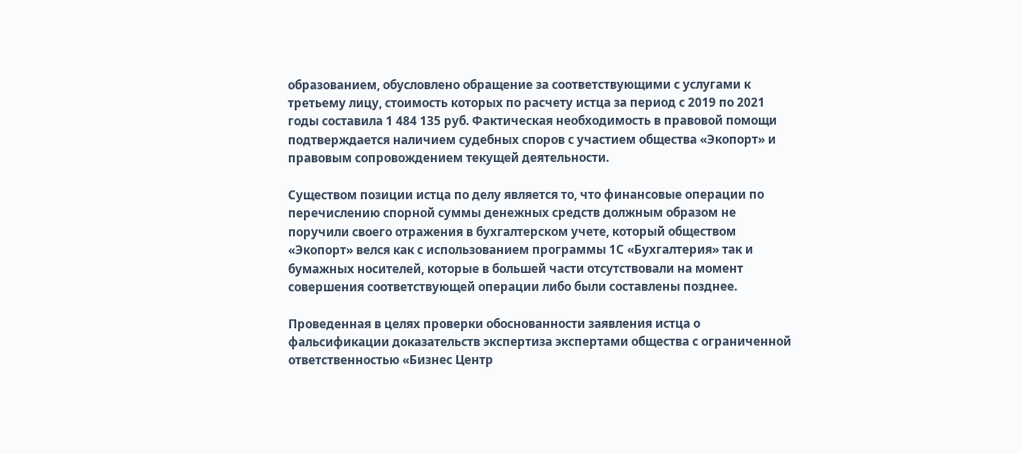образованием, обусловлено обращение за соответствующими с услугами к третьему лицу, стоимость которых по расчету истца за период с 2019 по 2021 годы составила 1 484 135 руб. Фактическая необходимость в правовой помощи подтверждается наличием судебных споров с участием общества «Экопорт» и правовым сопровождением текущей деятельности.

Существом позиции истца по делу является то, что финансовые операции по перечислению спорной суммы денежных средств должным образом не поручили своего отражения в бухгалтерском учете, который обществом «Экопорт» велся как с использованием программы 1С «Бухгалтерия» так и бумажных носителей, которые в большей части отсутствовали на момент совершения соответствующей операции либо были составлены позднее.

Проведенная в целях проверки обоснованности заявления истца о фальсификации доказательств экспертиза экспертами общества с ограниченной ответственностью «Бизнес Центр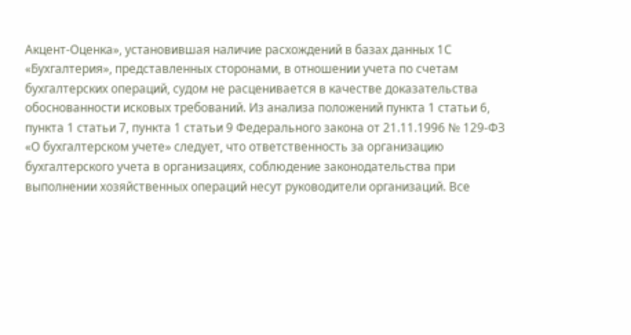Акцент-Оценка», установившая наличие расхождений в базах данных 1С «Бухгалтерия», представленных сторонами, в отношении учета по счетам бухгалтерских операций, судом не расценивается в качестве доказательства обоснованности исковых требований. Из анализа положений пункта 1 статьи 6, пункта 1 статьи 7, пункта 1 статьи 9 Федерального закона от 21.11.1996 № 129-ФЗ «О бухгалтерском учете» следует, что ответственность за организацию бухгалтерского учета в организациях, соблюдение законодательства при выполнении хозяйственных операций несут руководители организаций. Все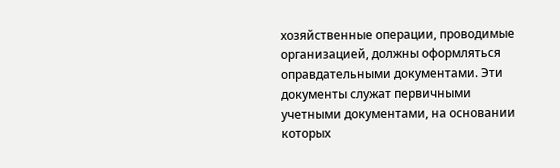хозяйственные операции, проводимые организацией, должны оформляться оправдательными документами. Эти документы служат первичными учетными документами, на основании которых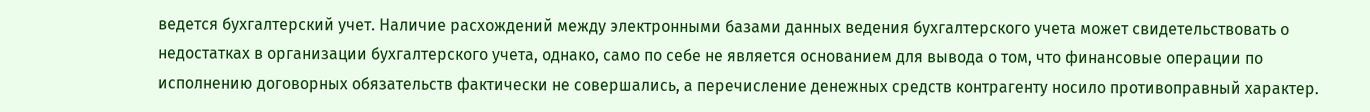ведется бухгалтерский учет. Наличие расхождений между электронными базами данных ведения бухгалтерского учета может свидетельствовать о недостатках в организации бухгалтерского учета, однако, само по себе не является основанием для вывода о том, что финансовые операции по исполнению договорных обязательств фактически не совершались, а перечисление денежных средств контрагенту носило противоправный характер.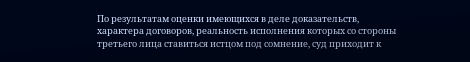По результатам оценки имеющихся в деле доказательств, характера договоров, реальность исполнения которых со стороны третьего лица ставиться истцом под сомнение, суд приходит к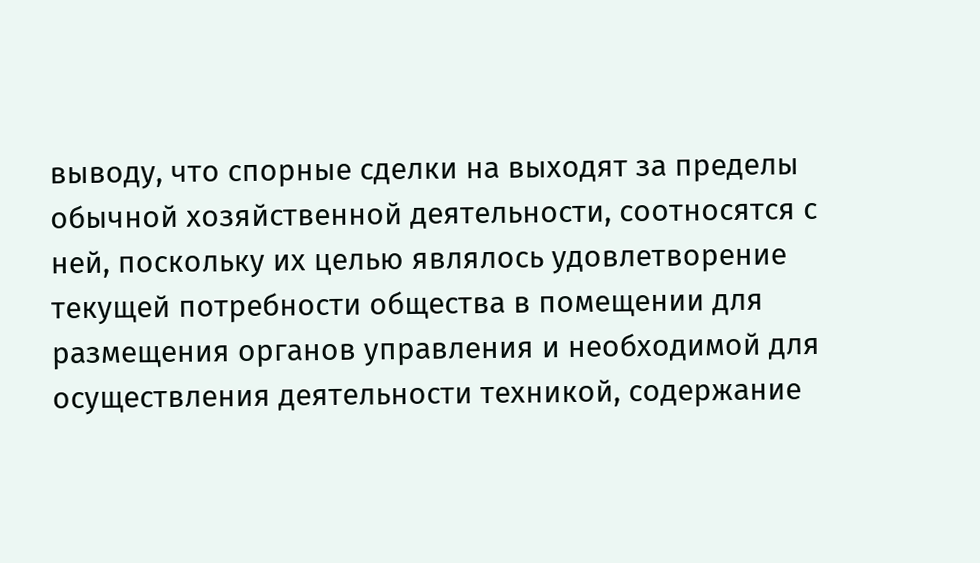выводу, что спорные сделки на выходят за пределы обычной хозяйственной деятельности, соотносятся с ней, поскольку их целью являлось удовлетворение текущей потребности общества в помещении для размещения органов управления и необходимой для осуществления деятельности техникой, содержание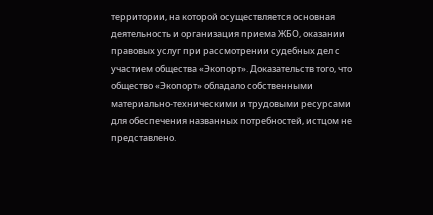территории, на которой осуществляется основная деятельность и организация приема ЖБО, оказании правовых услуг при рассмотрении судебных дел с участием общества «Экопорт». Доказательств того, что общество «Экопорт» обладало собственными материально-техническими и трудовыми ресурсами для обеспечения названных потребностей, истцом не представлено.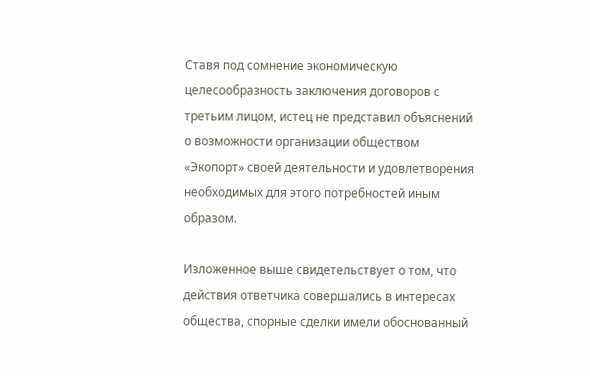Ставя под сомнение экономическую целесообразность заключения договоров с третьим лицом, истец не представил объяснений о возможности организации обществом «Экопорт» своей деятельности и удовлетворения необходимых для этого потребностей иным образом.

Изложенное выше свидетельствует о том, что действия ответчика совершались в интересах общества, спорные сделки имели обоснованный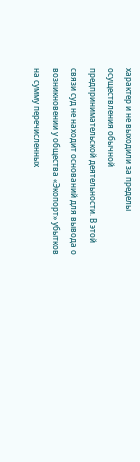характер и не выходили за пределы осуществления обычной предпринимательской деятельности. В этой связи суд не находит оснований для вывода о возникновении у общества «Экопорт» убытков на сумму перечисленных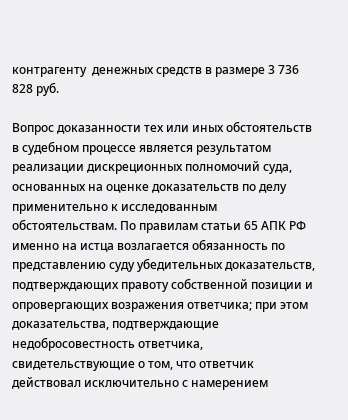контрагенту  денежных средств в размере 3 736 828 руб.

Вопрос доказанности тех или иных обстоятельств в судебном процессе является результатом реализации дискреционных полномочий суда, основанных на оценке доказательств по делу применительно к исследованным обстоятельствам. По правилам статьи 65 АПК РФ именно на истца возлагается обязанность по представлению суду убедительных доказательств, подтверждающих правоту собственной позиции и опровергающих возражения ответчика; при этом доказательства, подтверждающие недобросовестность ответчика, свидетельствующие о том, что ответчик действовал исключительно с намерением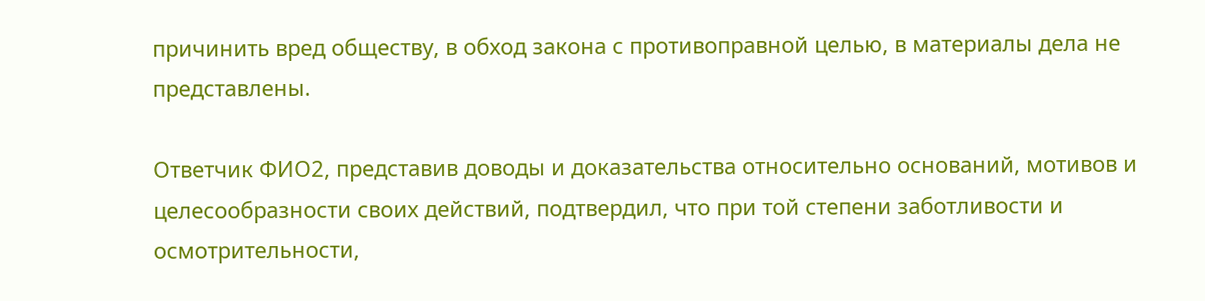причинить вред обществу, в обход закона с противоправной целью, в материалы дела не представлены.

Ответчик ФИО2, представив доводы и доказательства относительно оснований, мотивов и целесообразности своих действий, подтвердил, что при той степени заботливости и осмотрительности,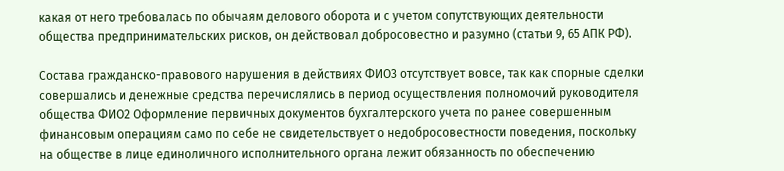какая от него требовалась по обычаям делового оборота и с учетом сопутствующих деятельности общества предпринимательских рисков, он действовал добросовестно и разумно (статьи 9, 65 АПК РФ).

Состава гражданско-правового нарушения в действиях ФИО3 отсутствует вовсе, так как спорные сделки совершались и денежные средства перечислялись в период осуществления полномочий руководителя общества ФИО2 Оформление первичных документов бухгалтерского учета по ранее совершенным финансовым операциям само по себе не свидетельствует о недобросовестности поведения, поскольку на обществе в лице единоличного исполнительного органа лежит обязанность по обеспечению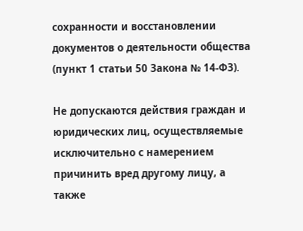сохранности и восстановлении документов о деятельности общества (пункт 1 статьи 50 Закона № 14-ФЗ).

Не допускаются действия граждан и юридических лиц, осуществляемые исключительно с намерением причинить вред другому лицу, а также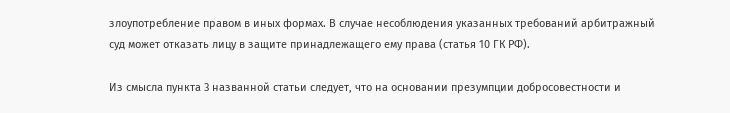злоупотребление правом в иных формах. В случае несоблюдения указанных требований арбитражный суд может отказать лицу в защите принадлежащего ему права (статья 10 ГК РФ).

Из смысла пункта 3 названной статьи следует, что на основании презумпции добросовестности и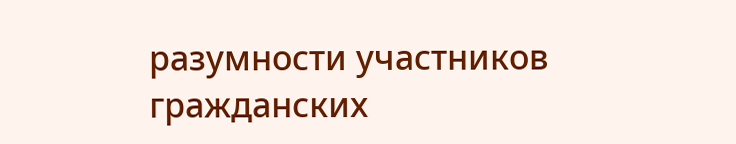разумности участников гражданских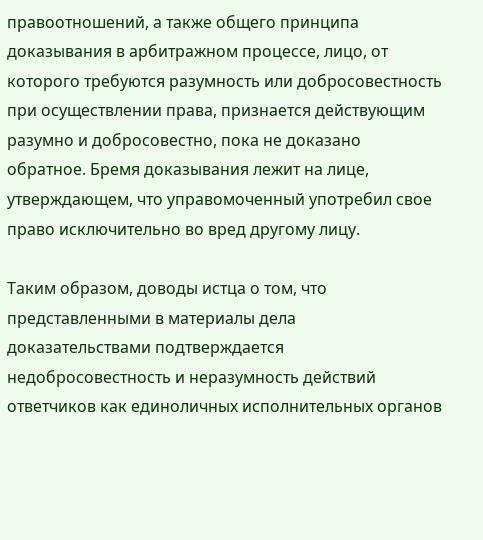правоотношений, а также общего принципа доказывания в арбитражном процессе, лицо, от которого требуются разумность или добросовестность при осуществлении права, признается действующим разумно и добросовестно, пока не доказано обратное. Бремя доказывания лежит на лице, утверждающем, что управомоченный употребил свое право исключительно во вред другому лицу.

Таким образом, доводы истца о том, что представленными в материалы дела доказательствами подтверждается недобросовестность и неразумность действий ответчиков как единоличных исполнительных органов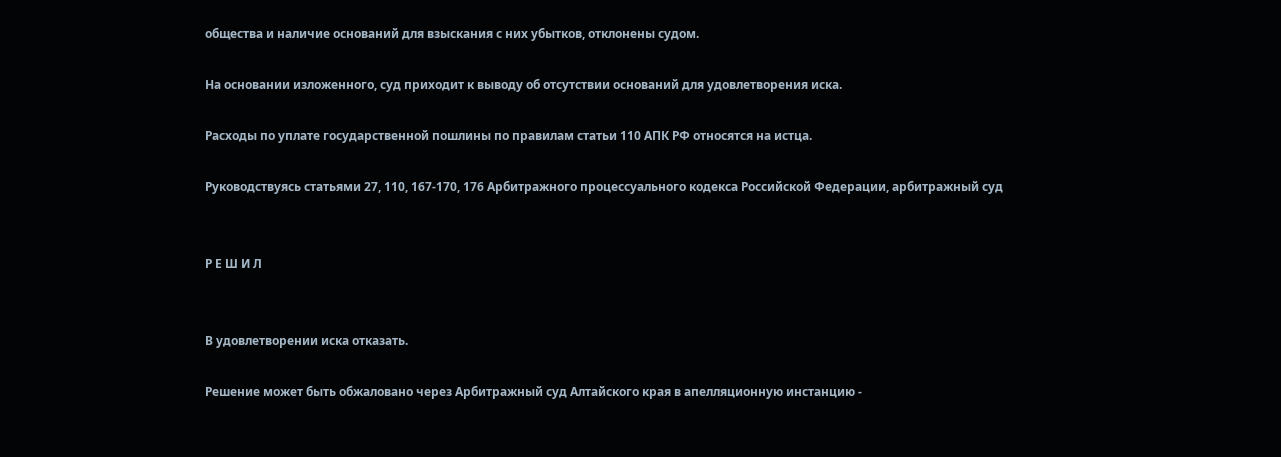общества и наличие оснований для взыскания с них убытков, отклонены судом.

На основании изложенного, суд приходит к выводу об отсутствии оснований для удовлетворения иска.

Расходы по уплате государственной пошлины по правилам статьи 110 АПК РФ относятся на истца.

Руководствуясь статьями 27, 110, 167-170, 176 Арбитражного процессуального кодекса Российской Федерации, арбитражный суд


Р Е Ш И Л


В удовлетворении иска отказать.

Решение может быть обжаловано через Арбитражный суд Алтайского края в апелляционную инстанцию -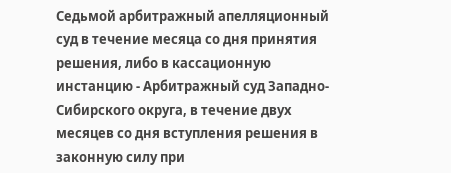Седьмой арбитражный апелляционный суд в течение месяца со дня принятия решения, либо в кассационную инстанцию - Арбитражный суд Западно-Сибирского округа, в течение двух месяцев со дня вступления решения в законную силу при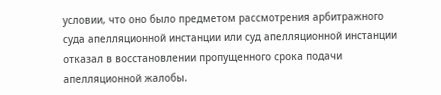условии, что оно было предметом рассмотрения арбитражного суда апелляционной инстанции или суд апелляционной инстанции отказал в восстановлении пропущенного срока подачи апелляционной жалобы.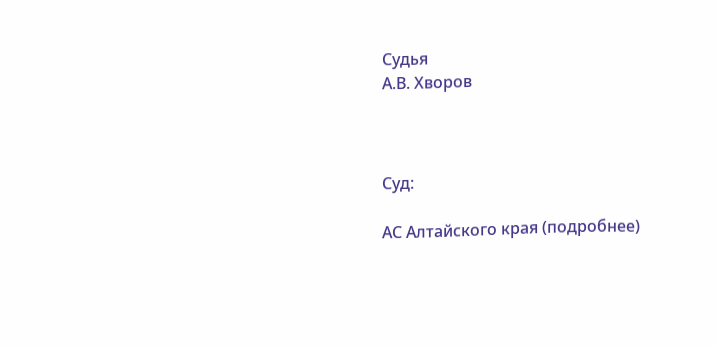Судья                                                                                                         А.В. Хворов



Суд:

АС Алтайского края (подробнее)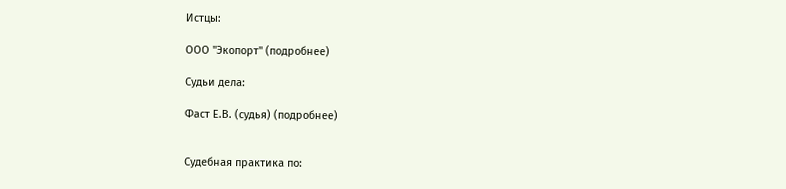Истцы:

ООО "Экопорт" (подробнее)

Судьи дела:

Фаст Е.В. (судья) (подробнее)


Судебная практика по: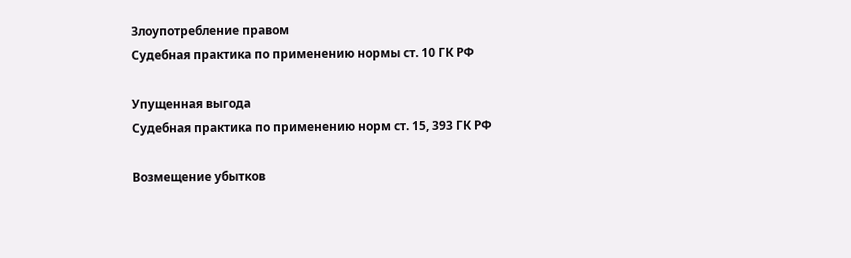Злоупотребление правом
Судебная практика по применению нормы ст. 10 ГК РФ

Упущенная выгода
Судебная практика по применению норм ст. 15, 393 ГК РФ

Возмещение убытков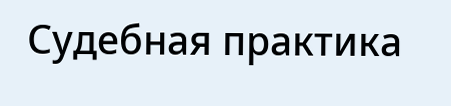Судебная практика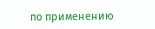по применению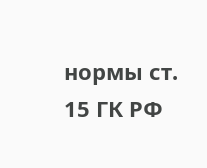нормы ст. 15 ГК РФ